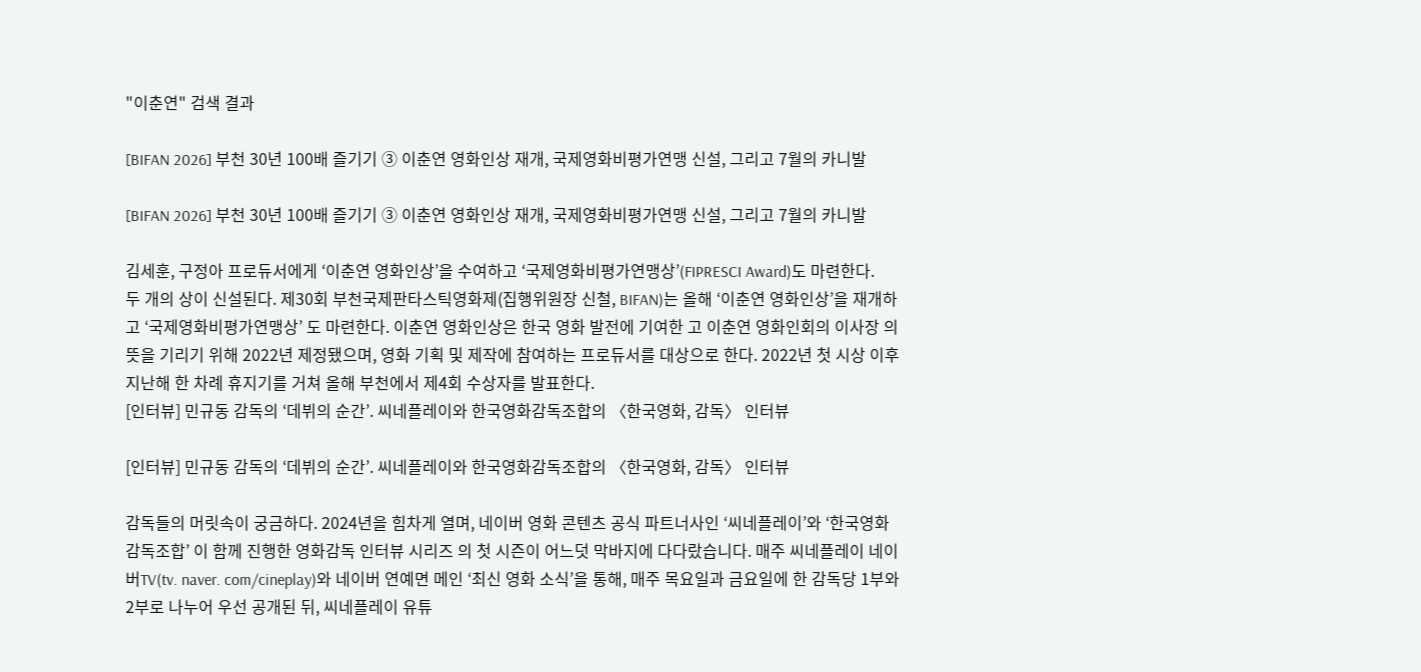"이춘연" 검색 결과

[BIFAN 2026] 부천 30년 100배 즐기기 ③ 이춘연 영화인상 재개, 국제영화비평가연맹 신설, 그리고 7월의 카니발

[BIFAN 2026] 부천 30년 100배 즐기기 ③ 이춘연 영화인상 재개, 국제영화비평가연맹 신설, 그리고 7월의 카니발

김세훈, 구정아 프로듀서에게 ‘이춘연 영화인상’을 수여하고 ‘국제영화비평가연맹상’(FIPRESCI Award)도 마련한다.
두 개의 상이 신설된다. 제30회 부천국제판타스틱영화제(집행위원장 신철, BIFAN)는 올해 ‘이춘연 영화인상’을 재개하고 ‘국제영화비평가연맹상’ 도 마련한다. 이춘연 영화인상은 한국 영화 발전에 기여한 고 이춘연 영화인회의 이사장 의 뜻을 기리기 위해 2022년 제정됐으며, 영화 기획 및 제작에 참여하는 프로듀서를 대상으로 한다. 2022년 첫 시상 이후 지난해 한 차례 휴지기를 거쳐 올해 부천에서 제4회 수상자를 발표한다.
[인터뷰] 민규동 감독의 ‘데뷔의 순간’. 씨네플레이와 한국영화감독조합의 〈한국영화, 감독〉 인터뷰

[인터뷰] 민규동 감독의 ‘데뷔의 순간’. 씨네플레이와 한국영화감독조합의 〈한국영화, 감독〉 인터뷰

감독들의 머릿속이 궁금하다. 2024년을 힘차게 열며, 네이버 영화 콘텐츠 공식 파트너사인 ‘씨네플레이’와 ‘한국영화감독조합’ 이 함께 진행한 영화감독 인터뷰 시리즈 의 첫 시즌이 어느덧 막바지에 다다랐습니다. 매주 씨네플레이 네이버TV(tv. naver. com/cineplay)와 네이버 연예면 메인 ‘최신 영화 소식’을 통해, 매주 목요일과 금요일에 한 감독당 1부와 2부로 나누어 우선 공개된 뒤, 씨네플레이 유튜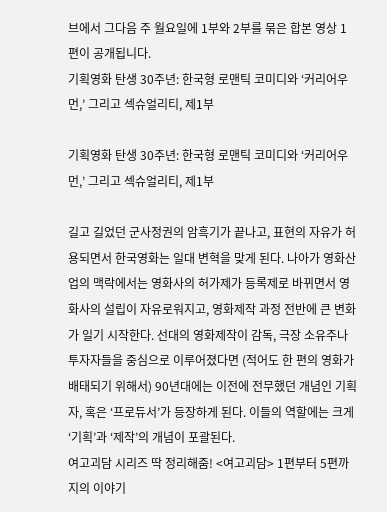브에서 그다음 주 월요일에 1부와 2부를 묶은 합본 영상 1편이 공개됩니다.
기획영화 탄생 30주년: 한국형 로맨틱 코미디와 ‘커리어우먼,’ 그리고 섹슈얼리티, 제1부

기획영화 탄생 30주년: 한국형 로맨틱 코미디와 ‘커리어우먼,’ 그리고 섹슈얼리티, 제1부

길고 길었던 군사정권의 암흑기가 끝나고, 표현의 자유가 허용되면서 한국영화는 일대 변혁을 맞게 된다. 나아가 영화산업의 맥락에서는 영화사의 허가제가 등록제로 바뀌면서 영화사의 설립이 자유로워지고, 영화제작 과정 전반에 큰 변화가 일기 시작한다. 선대의 영화제작이 감독, 극장 소유주나 투자자들을 중심으로 이루어졌다면 (적어도 한 편의 영화가 배태되기 위해서) 90년대에는 이전에 전무했던 개념인 기획자, 혹은 ‘프로듀서’가 등장하게 된다. 이들의 역할에는 크게 ‘기획’과 ‘제작’의 개념이 포괄된다.
여고괴담 시리즈 딱 정리해줌! <여고괴담> 1편부터 5편까지의 이야기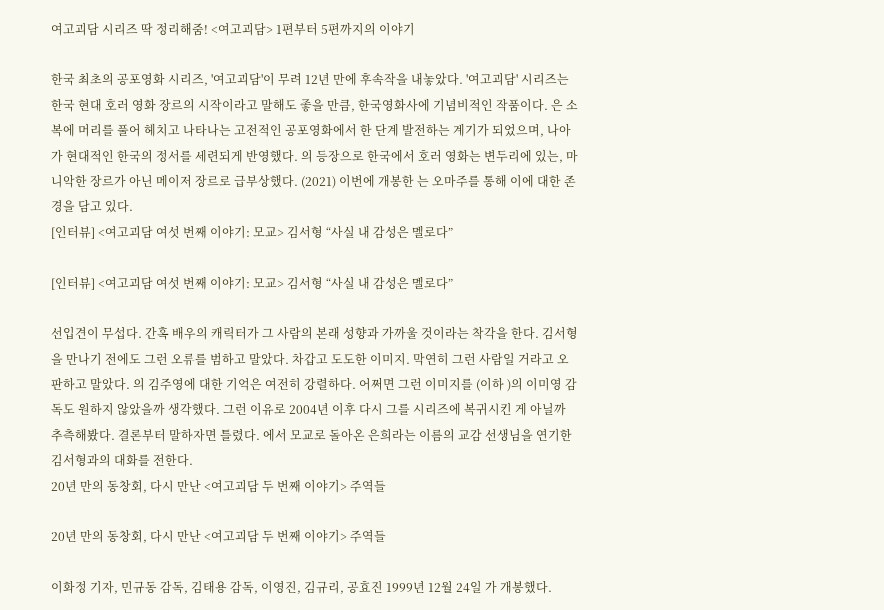여고괴담 시리즈 딱 정리해줌! <여고괴담> 1편부터 5편까지의 이야기

한국 최초의 공포영화 시리즈, '여고괴담'이 무려 12년 만에 후속작을 내놓았다. '여고괴담' 시리즈는 한국 현대 호러 영화 장르의 시작이라고 말해도 좋을 만큼, 한국영화사에 기념비적인 작품이다. 은 소복에 머리를 풀어 헤치고 나타나는 고전적인 공포영화에서 한 단계 발전하는 계기가 되었으며, 나아가 현대적인 한국의 정서를 세련되게 반영했다. 의 등장으로 한국에서 호러 영화는 변두리에 있는, 마니악한 장르가 아닌 메이저 장르로 급부상했다. (2021) 이번에 개봉한 는 오마주를 통해 이에 대한 존경을 담고 있다.
[인터뷰] <여고괴담 여섯 번째 이야기: 모교> 김서형 “사실 내 감성은 멜로다”

[인터뷰] <여고괴담 여섯 번째 이야기: 모교> 김서형 “사실 내 감성은 멜로다”

선입견이 무섭다. 간혹 배우의 캐릭터가 그 사람의 본래 성향과 가까울 것이라는 착각을 한다. 김서형을 만나기 전에도 그런 오류를 범하고 말았다. 차갑고 도도한 이미지. 막연히 그런 사람일 거라고 오판하고 말았다. 의 김주영에 대한 기억은 여전히 강렬하다. 어쩌면 그런 이미지를 (이하 )의 이미영 감독도 원하지 않았을까 생각했다. 그런 이유로 2004년 이후 다시 그를 시리즈에 복귀시킨 게 아닐까 추측해봤다. 결론부터 말하자면 틀렸다. 에서 모교로 돌아온 은희라는 이름의 교감 선생님을 연기한 김서형과의 대화를 전한다.
20년 만의 동창회, 다시 만난 <여고괴담 두 번째 이야기> 주역들

20년 만의 동창회, 다시 만난 <여고괴담 두 번째 이야기> 주역들

이화정 기자, 민규동 감독, 김태용 감독, 이영진, 김규리, 공효진 1999년 12월 24일 가 개봉했다.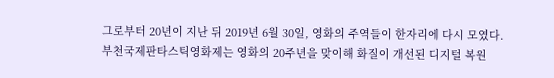그로부터 20년이 지난 뒤 2019년 6월 30일, 영화의 주역들이 한자리에 다시 모였다.  부천국제판타스틱영화제는 영화의 20주년을 맞이해 화질이 개선된 디지털 복원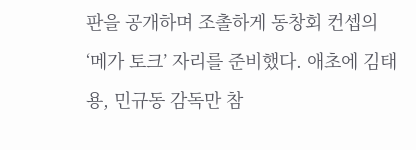판을 공개하며 조촐하게 동창회 컨셉의 ‘메가 토크’ 자리를 준비했다. 애초에 김태용, 민규동 감독만 참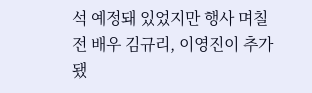석 예정돼 있었지만 행사 며칠 전 배우 김규리, 이영진이 추가됐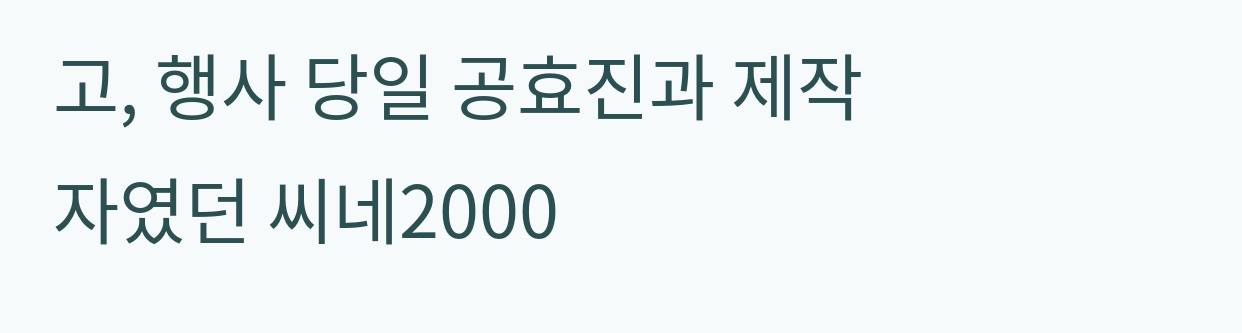고, 행사 당일 공효진과 제작자였던 씨네2000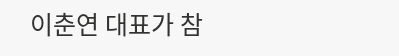이춘연 대표가 참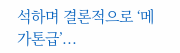석하며 결론적으로 ‘메가톤급’...